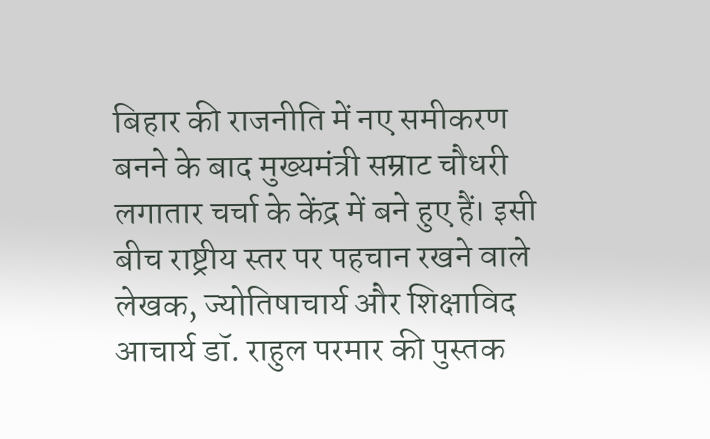बिहार की राजनीति में नए समीकरण बनने के बाद मुख्यमंत्री सम्राट चौधरी लगातार चर्चा के केंद्र में बने हुए हैं। इसी बीच राष्ट्रीय स्तर पर पहचान रखने वाले लेखक, ज्योतिषाचार्य और शिक्षाविद आचार्य डॉ. राहुल परमार की पुस्तक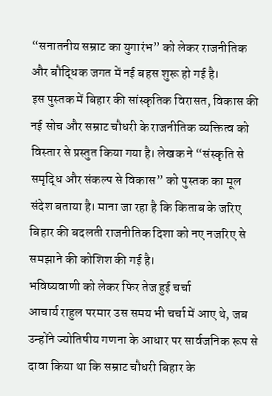“सनातनीय सम्राट का युगारंभ” को लेकर राजनीतिक और बौद्धिक जगत में नई बहस शुरू हो गई है।
इस पुस्तक में बिहार की सांस्कृतिक विरासत, विकास की नई सोच और सम्राट चौधरी के राजनीतिक व्यक्तित्व को विस्तार से प्रस्तुत किया गया है। लेखक ने “संस्कृति से समृद्धि और संकल्प से विकास” को पुस्तक का मूल संदेश बताया है। माना जा रहा है कि किताब के जरिए बिहार की बदलती राजनीतिक दिशा को नए नजरिए से समझाने की कोशिश की गई है।
भविष्यवाणी को लेकर फिर तेज हुई चर्चा
आचार्य राहुल परमार उस समय भी चर्चा में आए थे, जब उन्होंने ज्योतिषीय गणना के आधार पर सार्वजनिक रूप से दावा किया था कि सम्राट चौधरी बिहार के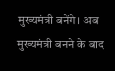मुख्यमंत्री बनेंगे। अब मुख्यमंत्री बनने के बाद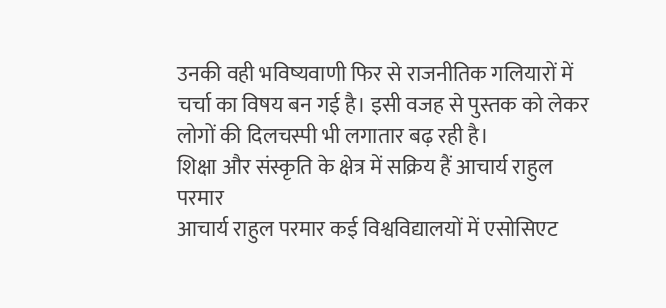उनकी वही भविष्यवाणी फिर से राजनीतिक गलियारों में चर्चा का विषय बन गई है। इसी वजह से पुस्तक को लेकर लोगों की दिलचस्पी भी लगातार बढ़ रही है।
शिक्षा और संस्कृति के क्षेत्र में सक्रिय हैं आचार्य राहुल परमार
आचार्य राहुल परमार कई विश्वविद्यालयों में एसोसिएट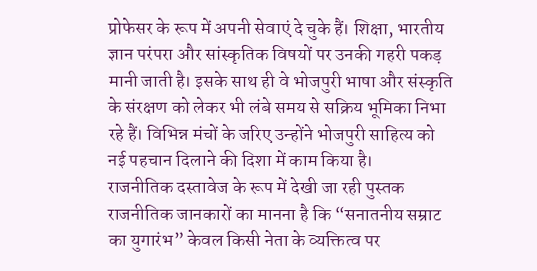प्रोफेसर के रूप में अपनी सेवाएं दे चुके हैं। शिक्षा, भारतीय ज्ञान परंपरा और सांस्कृतिक विषयों पर उनकी गहरी पकड़ मानी जाती है। इसके साथ ही वे भोजपुरी भाषा और संस्कृति के संरक्षण को लेकर भी लंबे समय से सक्रिय भूमिका निभा रहे हैं। विभिन्न मंचों के जरिए उन्होंने भोजपुरी साहित्य को नई पहचान दिलाने की दिशा में काम किया है।
राजनीतिक दस्तावेज के रूप में देखी जा रही पुस्तक
राजनीतिक जानकारों का मानना है कि “सनातनीय सम्राट का युगारंभ” केवल किसी नेता के व्यक्तित्व पर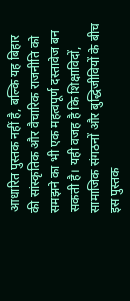आधारित पुस्तक नहीं है, बल्कि यह बिहार की सांस्कृतिक और वैचारिक राजनीति को समझने का भी एक महत्वपूर्ण दस्तावेज बन सकती है। यही वजह है कि शिक्षाविदों, सामाजिक संगठनों और बुद्धिजीवियों के बीच इस पुस्तक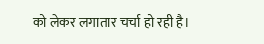को लेकर लगातार चर्चा हो रही है।